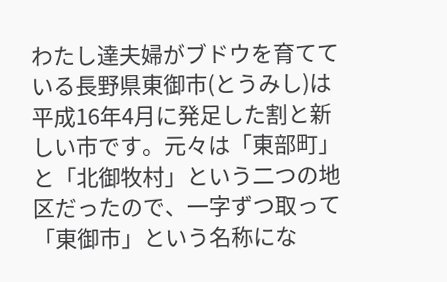わたし達夫婦がブドウを育てている長野県東御市(とうみし)は平成16年4月に発足した割と新しい市です。元々は「東部町」と「北御牧村」という二つの地区だったので、一字ずつ取って「東御市」という名称にな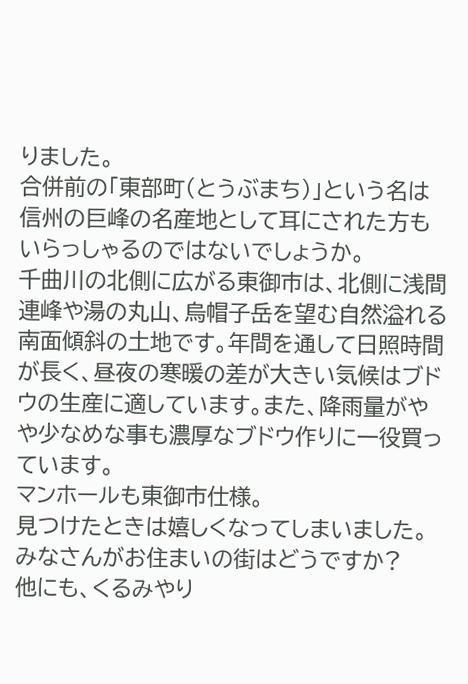りました。
合併前の「東部町(とうぶまち)」という名は信州の巨峰の名産地として耳にされた方もいらっしゃるのではないでしょうか。
千曲川の北側に広がる東御市は、北側に浅間連峰や湯の丸山、烏帽子岳を望む自然溢れる南面傾斜の土地です。年間を通して日照時間が長く、昼夜の寒暖の差が大きい気候はブドウの生産に適しています。また、降雨量がやや少なめな事も濃厚なブドウ作りに一役買っています。
マンホールも東御市仕様。
見つけたときは嬉しくなってしまいました。みなさんがお住まいの街はどうですか?
他にも、くるみやり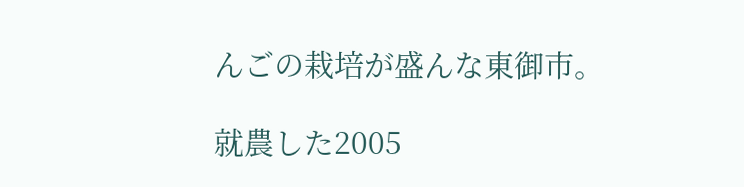んごの栽培が盛んな東御市。

就農した2005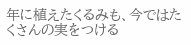年に植えたくるみも、今ではたくさんの実をつける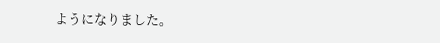ようになりました。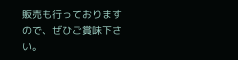販売も行っておりますので、ぜひご賞味下さい。